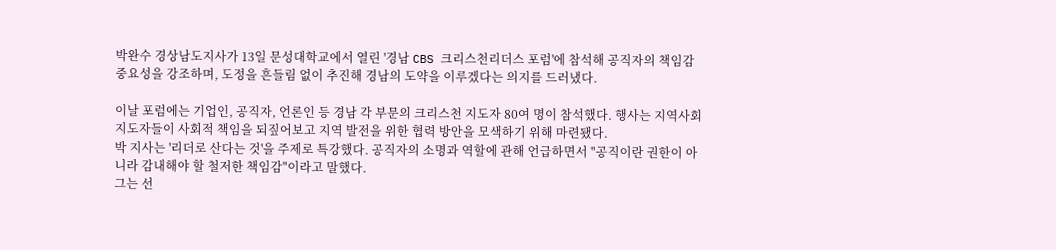박완수 경상남도지사가 13일 문성대학교에서 열린 '경남 CBS 크리스천리더스 포럼'에 참석해 공직자의 책임감 중요성을 강조하며, 도정을 흔들림 없이 추진해 경남의 도약을 이루겠다는 의지를 드러냈다.

이날 포럼에는 기업인, 공직자, 언론인 등 경남 각 부문의 크리스천 지도자 80여 명이 참석했다. 행사는 지역사회 지도자들이 사회적 책임을 되짚어보고 지역 발전을 위한 협력 방안을 모색하기 위해 마련됐다.
박 지사는 '리더로 산다는 것'을 주제로 특강했다. 공직자의 소명과 역할에 관해 언급하면서 "공직이란 권한이 아니라 감내해야 할 철저한 책임감"이라고 말했다.
그는 선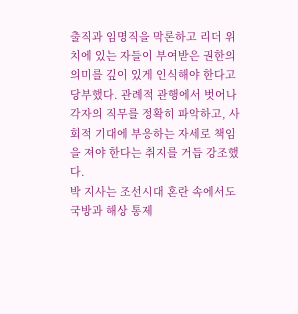출직과 임명직을 막론하고 리더 위치에 있는 자들이 부여받은 권한의 의미를 깊이 있게 인식해야 한다고 당부했다. 관례적 관행에서 벗어나 각자의 직무를 정확히 파악하고, 사회적 기대에 부응하는 자세로 책임을 져야 한다는 취지를 거듭 강조했다.
박 지사는 조선시대 혼란 속에서도 국방과 해상 통제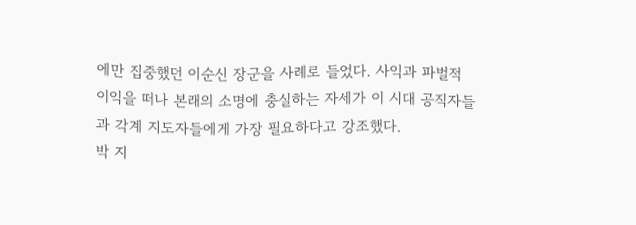에만 집중했던 이순신 장군을 사례로 들었다. 사익과 파벌적 이익을 떠나 본래의 소명에 충실하는 자세가 이 시대 공직자들과 각계 지도자들에게 가장 필요하다고 강조했다.
박 지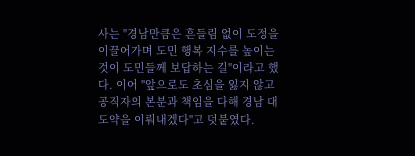사는 "경남만큼은 흔들림 없이 도정을 이끌어가며 도민 행복 지수를 높이는 것이 도민들께 보답하는 길"이라고 했다. 이어 "앞으로도 초심을 잃지 않고 공직자의 본분과 책임을 다해 경남 대도약을 이뤄내겠다"고 덧붙였다.